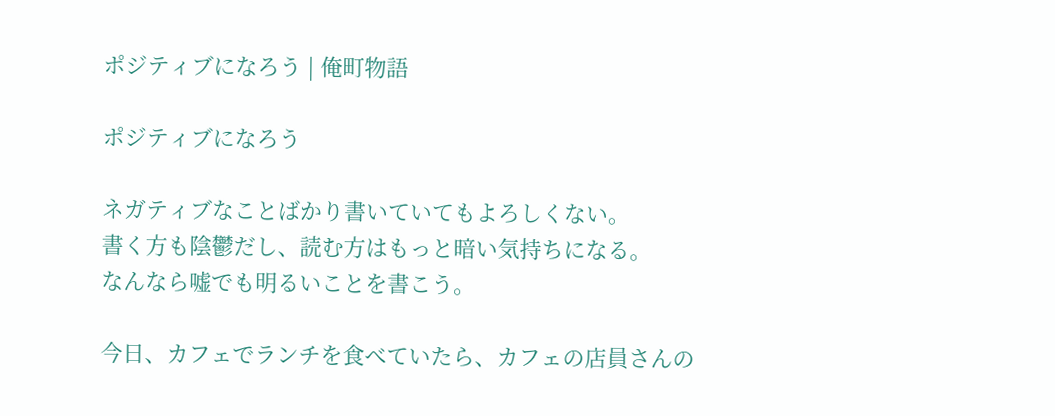ポジティブになろう | 俺町物語

ポジティブになろう

ネガティブなことばかり書いていてもよろしくない。
書く方も陰鬱だし、読む方はもっと暗い気持ちになる。
なんなら嘘でも明るいことを書こう。

今日、カフェでランチを食べていたら、カフェの店員さんの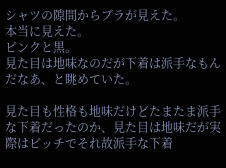シャツの隙間からブラが見えた。
本当に見えた。
ピンクと黒。
見た目は地味なのだが下着は派手なもんだなあ、と眺めていた。

見た目も性格も地味だけどたまたま派手な下着だったのか、見た目は地味だが実際はビッチでそれ故派手な下着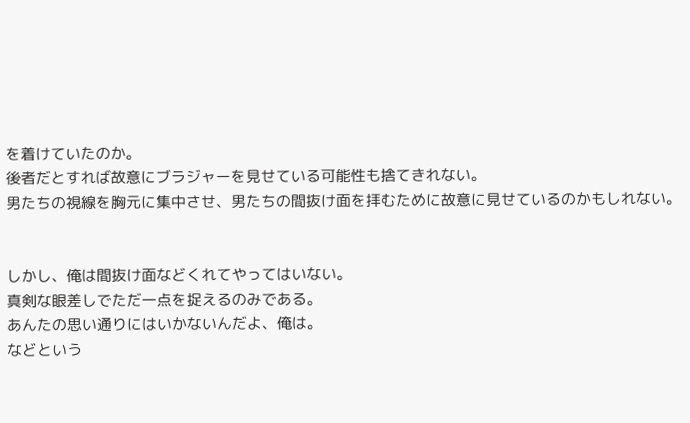を着けていたのか。
後者だとすれば故意にブラジャーを見せている可能性も捨てきれない。
男たちの視線を胸元に集中させ、男たちの間抜け面を拝むために故意に見せているのかもしれない。


しかし、俺は間抜け面などくれてやってはいない。
真剣な眼差しでただ一点を捉えるのみである。
あんたの思い通りにはいかないんだよ、俺は。
などという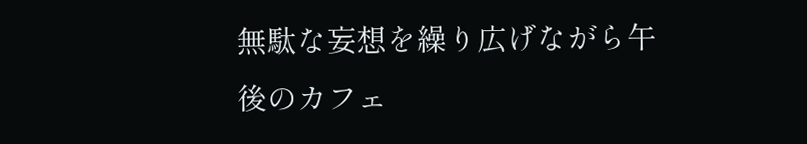無駄な妄想を繰り広げながら午後のカフェ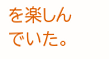を楽しんでいた。